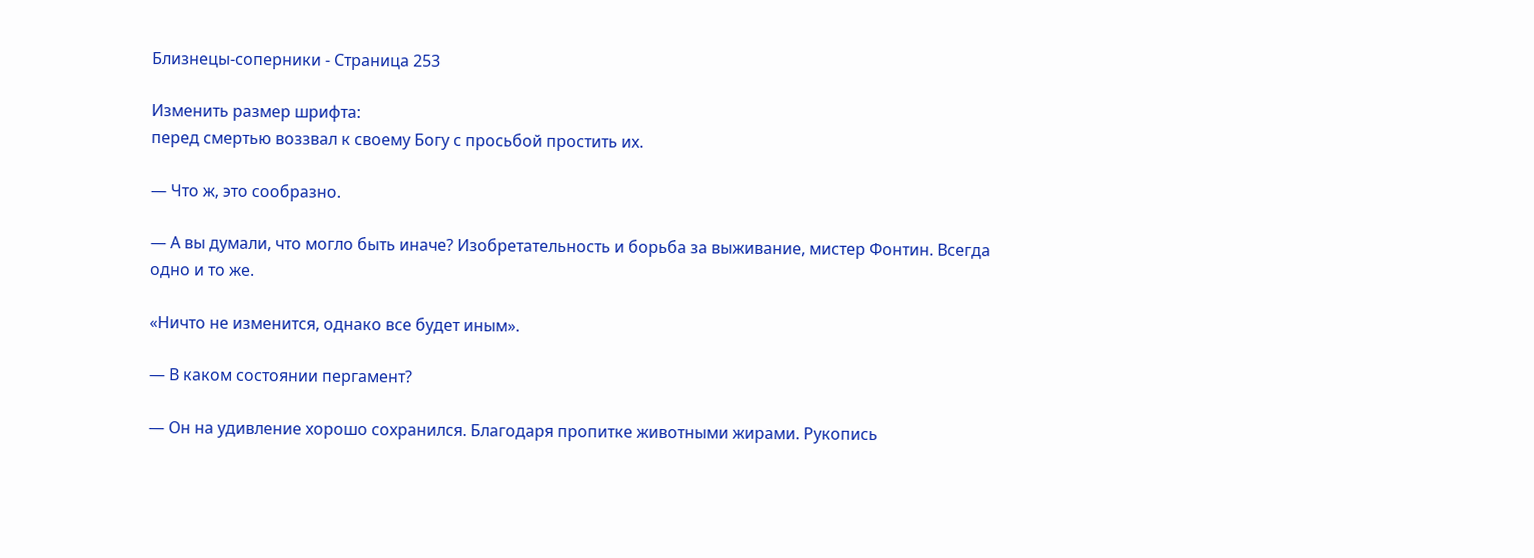Близнецы-соперники - Страница 253

Изменить размер шрифта:
перед смертью воззвал к своему Богу с просьбой простить их.

— Что ж, это сообразно.

— А вы думали, что могло быть иначе? Изобретательность и борьба за выживание, мистер Фонтин. Всегда одно и то же.

«Ничто не изменится, однако все будет иным».

— В каком состоянии пергамент?

— Он на удивление хорошо сохранился. Благодаря пропитке животными жирами. Рукопись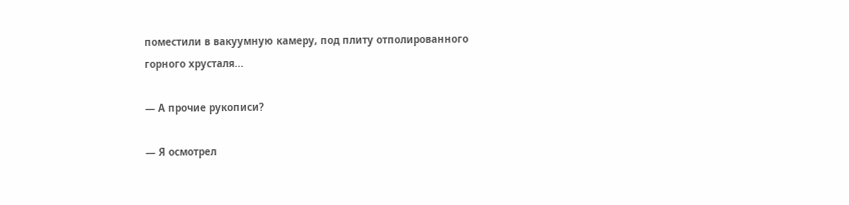поместили в вакуумную камеру, под плиту отполированного горного хрусталя...

— А прочие рукописи?

— Я осмотрел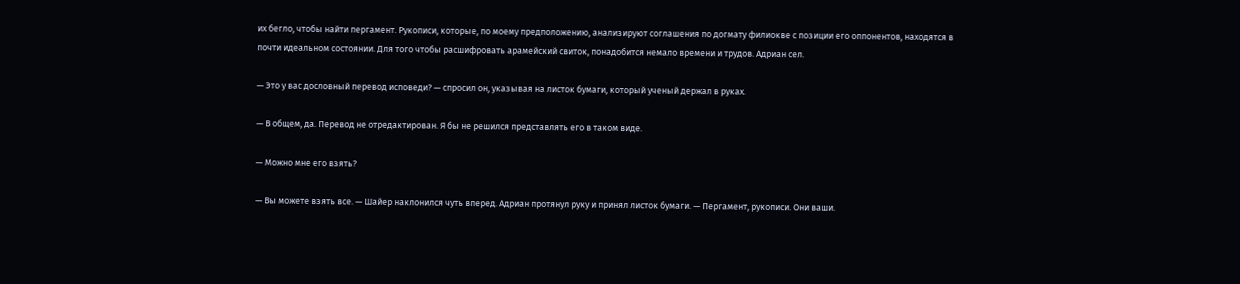их бегло, чтобы найти пергамент. Рукописи, которые, по моему предположению, анализируют соглашения по догмату филиокве с позиции его оппонентов, находятся в почти идеальном состоянии. Для того чтобы расшифровать арамейский свиток, понадобится немало времени и трудов. Адриан сел.

— Это у вас дословный перевод исповеди? — спросил он, указывая на листок бумаги, который ученый держал в руках.

— В общем, да. Перевод не отредактирован. Я бы не решился представлять его в таком виде.

— Можно мне его взять?

— Вы можете взять все. — Шайер наклонился чуть вперед. Адриан протянул руку и принял листок бумаги. — Пергамент, рукописи. Они ваши.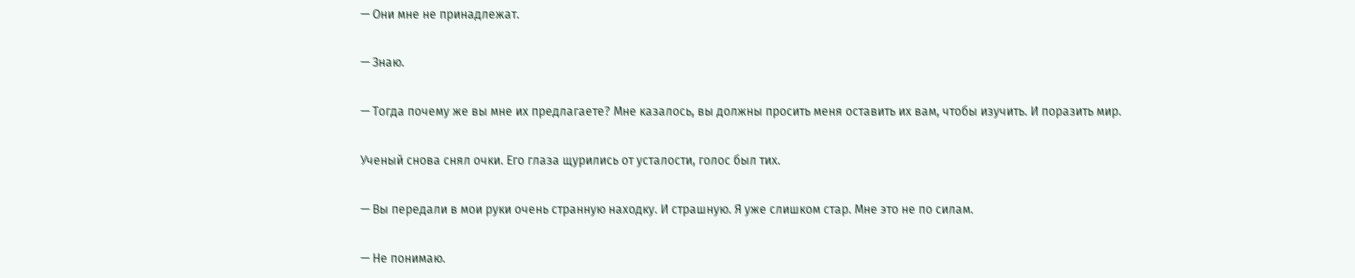— Они мне не принадлежат.

— Знаю.

— Тогда почему же вы мне их предлагаете? Мне казалось, вы должны просить меня оставить их вам, чтобы изучить. И поразить мир.

Ученый снова снял очки. Его глаза щурились от усталости, голос был тих.

— Вы передали в мои руки очень странную находку. И страшную. Я уже слишком стар. Мне это не по силам.

— Не понимаю.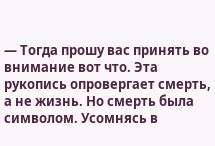— Тогда прошу вас принять во внимание вот что. Эта рукопись опровергает смерть, а не жизнь. Но смерть была символом. Усомнясь в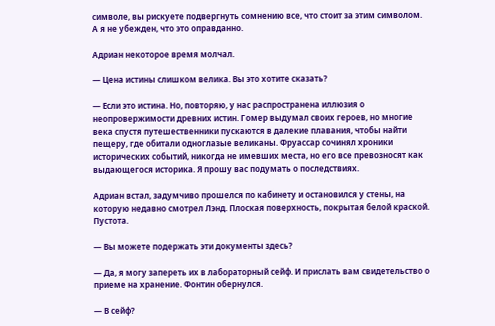символе, вы рискуете подвергнуть сомнению все, что стоит за этим символом. А я не убежден, что это оправданно.

Адриан некоторое время молчал.

— Цена истины слишком велика. Вы это хотите сказать?

— Если это истина. Но, повторяю, у нас распространена иллюзия о неопровержимости древних истин. Гомер выдумал своих героев, но многие века спустя путешественники пускаются в далекие плавания, чтобы найти пещеру, где обитали одноглазые великаны. Фруассар сочинял хроники исторических событий, никогда не имевших места, но его все превозносят как выдающегося историка. Я прошу вас подумать о последствиях.

Адриан встал, задумчиво прошелся по кабинету и остановился у стены, на которую недавно смотрел Лэнд. Плоская поверхность, покрытая белой краской. Пустота.

— Вы можете подержать эти документы здесь?

— Да, я могу запереть их в лабораторный сейф. И прислать вам свидетельство о приеме на хранение. Фонтин обернулся.

— В сейф?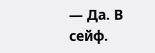— Да. В сейф.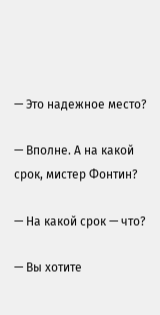— Это надежное место?

— Вполне. А на какой срок, мистер Фонтин?

— На какой срок — что?

— Вы хотите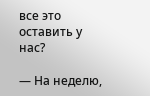все это оставить у нас?

— На неделю,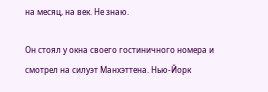на месяц, на век. Не знаю.

Он стоял у окна своего гостиничного номера и смотрел на силуэт Манхэттена. Нью-Йорк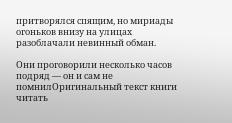притворялся спящим, но мириады огоньков внизу на улицах разоблачали невинный обман.

Они проговорили несколько часов подряд — он и сам не помнилОригинальный текст книги читать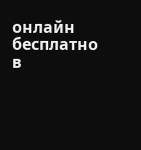онлайн бесплатно в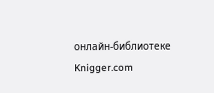онлайн-библиотеке Knigger.com